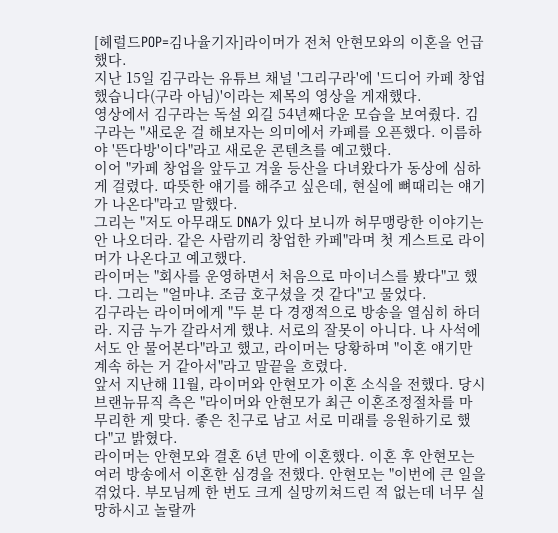[헤럴드POP=김나율기자]라이머가 전처 안현모와의 이혼을 언급했다.
지난 15일 김구라는 유튜브 채널 '그리구라'에 '드디어 카페 창업했습니다(구라 아님)'이라는 제목의 영상을 게재했다.
영상에서 김구라는 독설 외길 54년째다운 모습을 보여줬다. 김구라는 "새로운 걸 해보자는 의미에서 카페를 오픈했다. 이름하야 '뜬다방'이다"라고 새로운 콘텐츠를 예고했다.
이어 "카페 창업을 앞두고 겨울 등산을 다녀왔다가 동상에 심하게 걸렸다. 따뜻한 얘기를 해주고 싶은데, 현실에 뼈때리는 얘기가 나온다"라고 말했다.
그리는 "저도 아무래도 DNA가 있다 보니까 허무맹랑한 이야기는 안 나오더라. 같은 사람끼리 창업한 카페"라며 첫 게스트로 라이머가 나온다고 예고했다.
라이머는 "회사를 운영하면서 처음으로 마이너스를 봤다"고 했다. 그리는 "얼마냐. 조금 호구셨을 것 같다"고 물었다.
김구라는 라이머에게 "두 분 다 경쟁적으로 방송을 열심히 하더라. 지금 누가 갈라서게 했냐. 서로의 잘못이 아니다. 나 사석에서도 안 물어본다"라고 했고, 라이머는 당황하며 "이혼 얘기만 계속 하는 거 같아서"라고 말끝을 흐렸다.
앞서 지난해 11월, 라이머와 안현모가 이혼 소식을 전했다. 당시 브랜뉴뮤직 측은 "라이머와 안현모가 최근 이혼조정절차를 마무리한 게 맞다. 좋은 친구로 남고 서로 미래를 응원하기로 했다"고 밝혔다.
라이머는 안현모와 결혼 6년 만에 이혼했다. 이혼 후 안현모는 여러 방송에서 이혼한 심경을 전했다. 안현모는 "이번에 큰 일을 겪었다. 부모님께 한 번도 크게 실망끼쳐드린 적 없는데 너무 실망하시고 놀랄까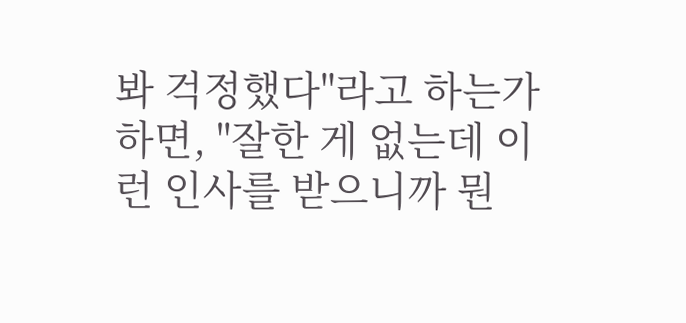봐 걱정했다"라고 하는가 하면, "잘한 게 없는데 이런 인사를 받으니까 뭔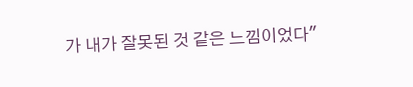가 내가 잘못된 것 같은 느낌이었다"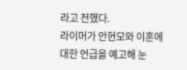라고 전했다.
라이머가 안현모와 이혼에 대한 언급을 예고해 눈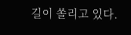길이 쏠리고 있다.